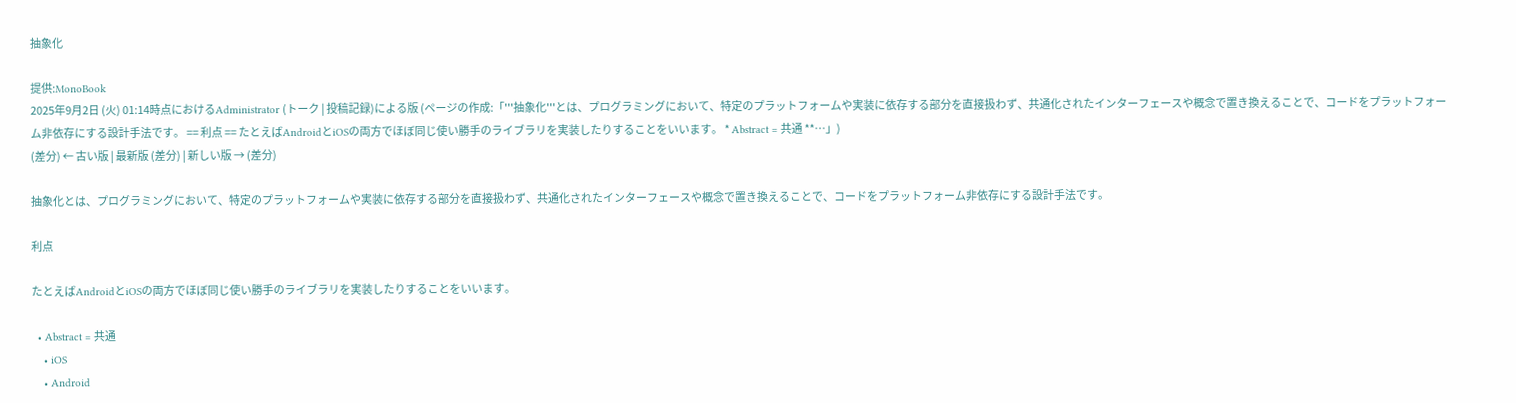抽象化

提供:MonoBook
2025年9月2日 (火) 01:14時点におけるAdministrator (トーク | 投稿記録)による版 (ページの作成:「'''抽象化'''とは、プログラミングにおいて、特定のプラットフォームや実装に依存する部分を直接扱わず、共通化されたインターフェースや概念で置き換えることで、コードをプラットフォーム非依存にする設計手法です。 == 利点 == たとえばAndroidとiOSの両方でほぼ同じ使い勝手のライブラリを実装したりすることをいいます。 * Abstract = 共通 **…」)
(差分) ← 古い版 | 最新版 (差分) | 新しい版 → (差分)

抽象化とは、プログラミングにおいて、特定のプラットフォームや実装に依存する部分を直接扱わず、共通化されたインターフェースや概念で置き換えることで、コードをプラットフォーム非依存にする設計手法です。

利点

たとえばAndroidとiOSの両方でほぼ同じ使い勝手のライブラリを実装したりすることをいいます。

  • Abstract = 共通
    • iOS
    • Android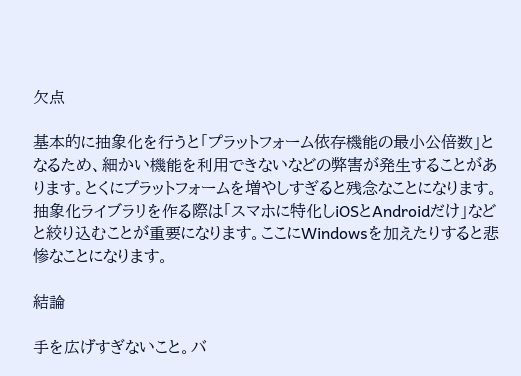欠点

基本的に抽象化を行うと「プラットフォーム依存機能の最小公倍数」となるため、細かい機能を利用できないなどの弊害が発生することがあります。とくにプラットフォームを増やしすぎると残念なことになります。抽象化ライブラリを作る際は「スマホに特化しiOSとAndroidだけ」などと絞り込むことが重要になります。ここにWindowsを加えたりすると悲惨なことになります。

結論

手を広げすぎないこと。バ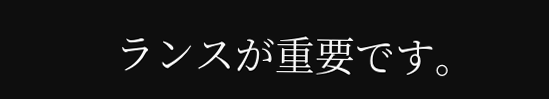ランスが重要です。